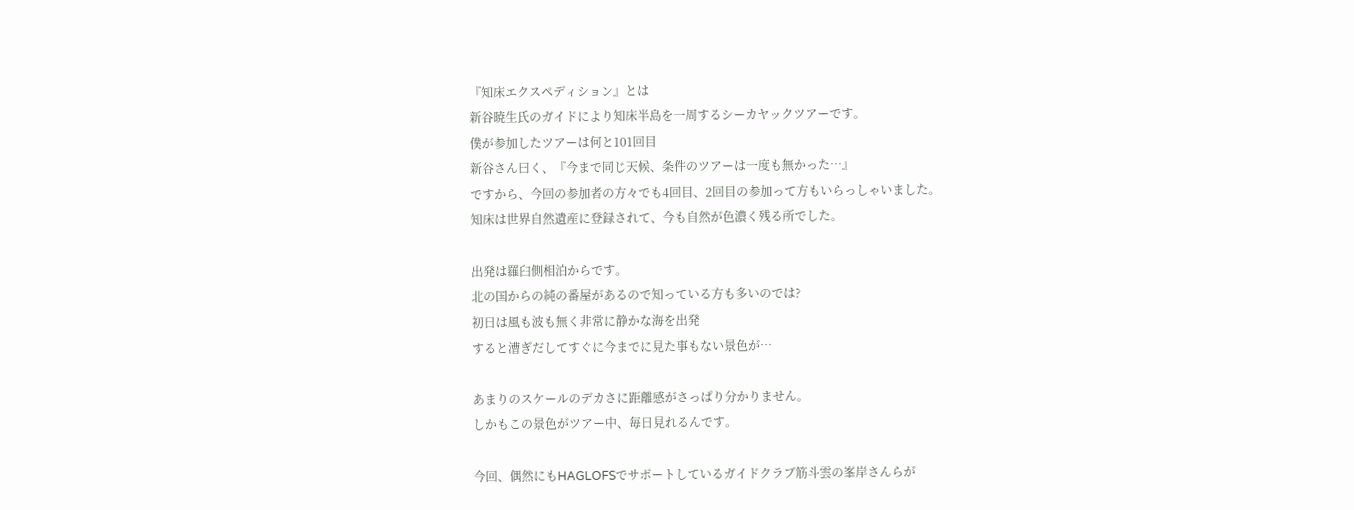『知床エクスペディション』とは
新谷暁生氏のガイドにより知床半島を一周するシーカヤックツアーです。
僕が参加したツアーは何と101回目
新谷さん曰く、『今まで同じ天候、条件のツアーは一度も無かった…』
ですから、今回の参加者の方々でも4回目、2回目の参加って方もいらっしゃいました。
知床は世界自然遺産に登録されて、今も自然が色濃く残る所でした。

出発は羅臼側相泊からです。
北の国からの純の番屋があるので知っている方も多いのでは?
初日は風も波も無く非常に静かな海を出発
すると漕ぎだしてすぐに今までに見た事もない景色が…

あまりのスケールのデカさに距離感がさっぱり分かりません。
しかもこの景色がツアー中、毎日見れるんです。

今回、偶然にもHAGLOFSでサポートしているガイドクラブ筋斗雲の峯岸さんらが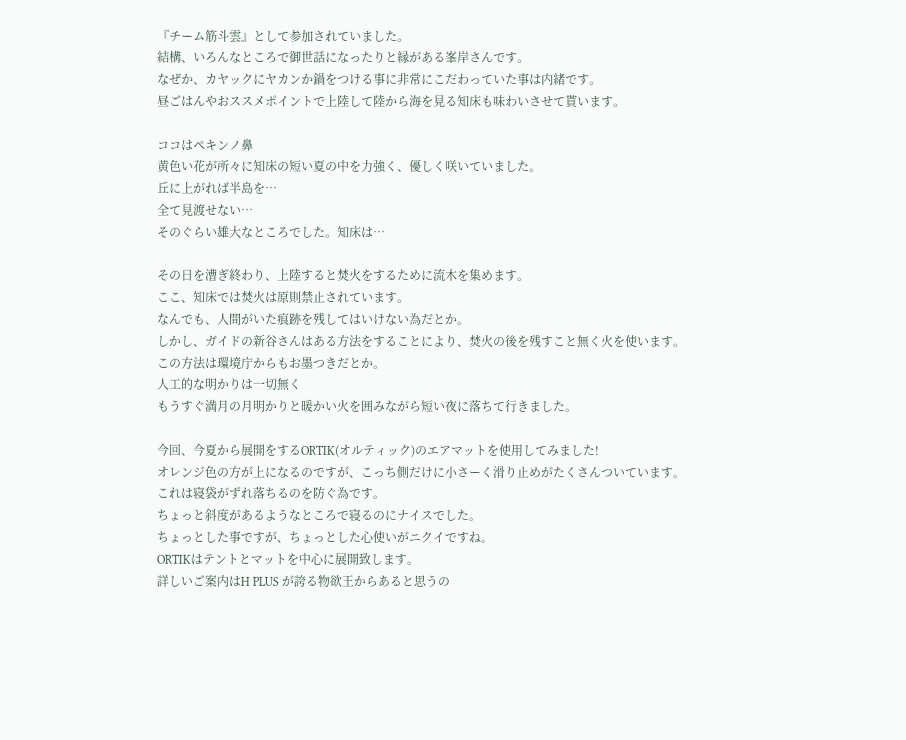『チーム筋斗雲』として参加されていました。
結構、いろんなところで御世話になったりと縁がある峯岸さんです。
なぜか、カヤックにヤカンか鍋をつける事に非常にこだわっていた事は内緒です。
昼ごはんやおススメポイントで上陸して陸から海を見る知床も味わいさせて貰います。

ココはペキンノ鼻
黄色い花が所々に知床の短い夏の中を力強く、優しく咲いていました。
丘に上がれば半島を…
全て見渡せない…
そのぐらい雄大なところでした。知床は…

その日を漕ぎ終わり、上陸すると焚火をするために流木を集めます。
ここ、知床では焚火は原則禁止されています。
なんでも、人間がいた痕跡を残してはいけない為だとか。
しかし、ガイドの新谷さんはある方法をすることにより、焚火の後を残すこと無く火を使います。
この方法は環境庁からもお墨つきだとか。
人工的な明かりは一切無く
もうすぐ満月の月明かりと暖かい火を囲みながら短い夜に落ちて行きました。

今回、今夏から展開をするORTIK(オルティック)のエアマットを使用してみました!
オレンジ色の方が上になるのですが、こっち側だけに小さーく滑り止めがたくさんついています。
これは寝袋がずれ落ちるのを防ぐ為です。
ちょっと斜度があるようなところで寝るのにナイスでした。
ちょっとした事ですが、ちょっとした心使いがニクイですね。
ORTIKはテントとマットを中心に展開致します。
詳しいご案内はH PLUS が誇る物欲王からあると思うの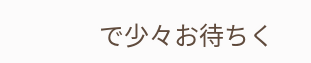で少々お待ちく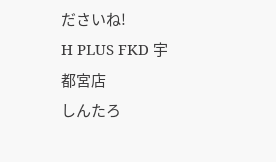ださいね!
H PLUS FKD 宇都宮店
しんたろ